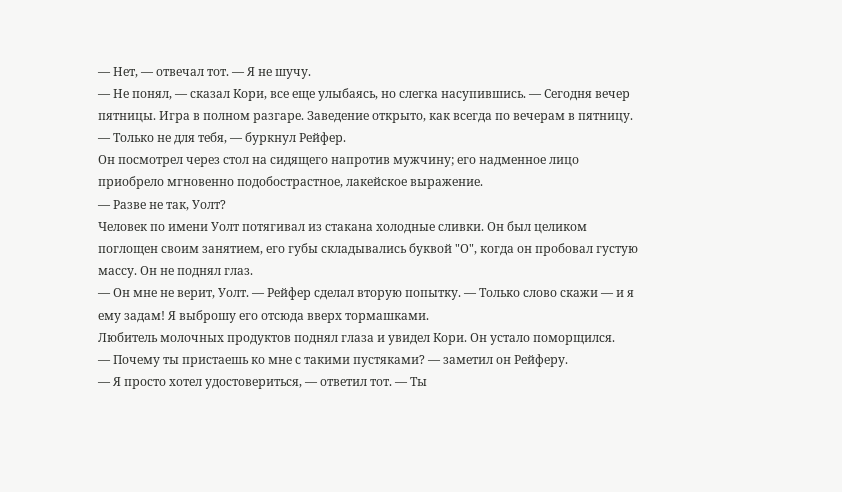— Нет, — отвечал тот. — Я не шучу.
— Не понял, — сказал Кори, все еще улыбаясь, но слегка насупившись. — Сегодня вечер пятницы. Игра в полном разгаре. Заведение открыто, как всегда по вечерам в пятницу.
— Только не для тебя, — буркнул Рейфер.
Он посмотрел через стол на сидящего напротив мужчину; его надменное лицо приобрело мгновенно подобострастное, лакейское выражение.
— Разве не так, Уолт?
Человек по имени Уолт потягивал из стакана холодные сливки. Он был целиком поглощен своим занятием, его губы складывались буквой "О", когда он пробовал густую массу. Он не поднял глаз.
— Он мне не верит, Уолт. — Рейфер сделал вторую попытку. — Только слово скажи — и я ему задам! Я выброшу его отсюда вверх тормашками.
Любитель молочных продуктов поднял глаза и увидел Кори. Он устало поморщился.
— Почему ты пристаешь ко мне с такими пустяками? — заметил он Рейферу.
— Я просто хотел удостовериться, — ответил тот. — Ты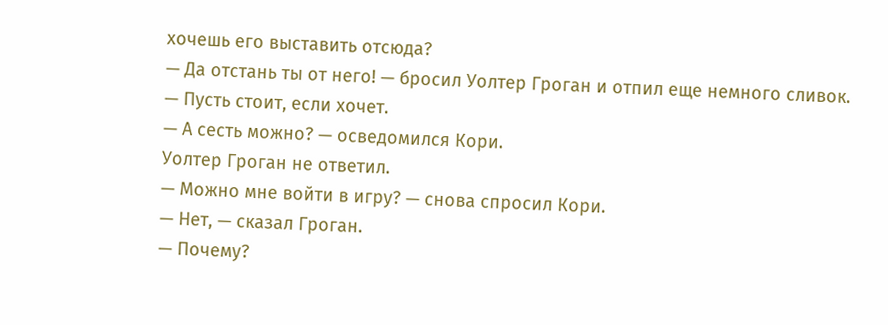хочешь его выставить отсюда?
— Да отстань ты от него! — бросил Уолтер Гроган и отпил еще немного сливок. — Пусть стоит, если хочет.
— А сесть можно? — осведомился Кори.
Уолтер Гроган не ответил.
— Можно мне войти в игру? — снова спросил Кори.
— Нет, — сказал Гроган.
— Почему?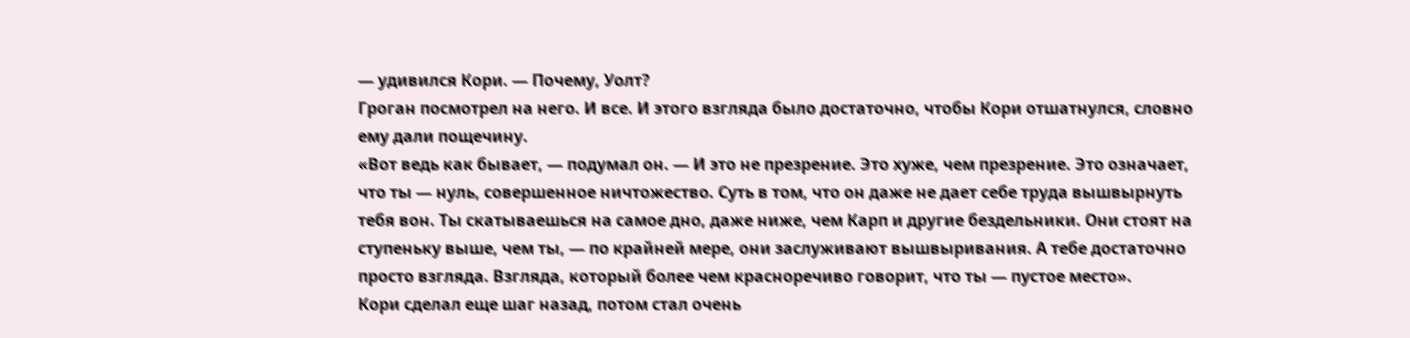— удивился Кори. — Почему, Уолт?
Гроган посмотрел на него. И все. И этого взгляда было достаточно, чтобы Кори отшатнулся, словно ему дали пощечину.
«Вот ведь как бывает, — подумал он. — И это не презрение. Это хуже, чем презрение. Это означает, что ты — нуль, совершенное ничтожество. Суть в том, что он даже не дает себе труда вышвырнуть тебя вон. Ты скатываешься на самое дно, даже ниже, чем Карп и другие бездельники. Они стоят на ступеньку выше, чем ты, — по крайней мере, они заслуживают вышвыривания. А тебе достаточно просто взгляда. Взгляда, который более чем красноречиво говорит, что ты — пустое место».
Кори сделал еще шаг назад, потом стал очень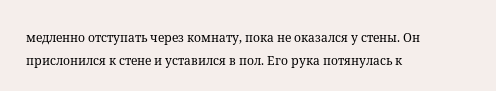медленно отступать через комнату, пока не оказался у стены. Он прислонился к стене и уставился в пол. Его рука потянулась к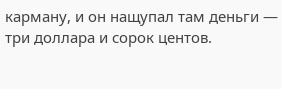карману, и он нащупал там деньги — три доллара и сорок центов.